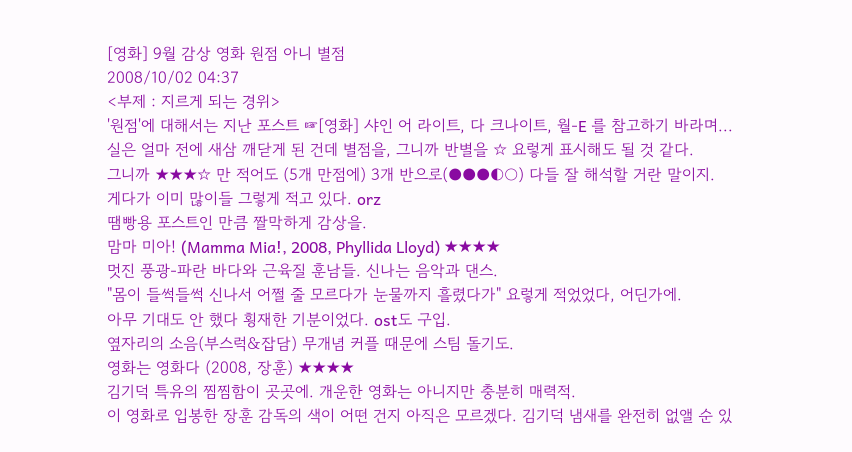[영화] 9월 감상 영화 원점 아니 별점
2008/10/02 04:37
<부제 : 지르게 되는 경위>
'원점'에 대해서는 지난 포스트 ☞[영화] 샤인 어 라이트, 다 크나이트, 월-E 를 참고하기 바라며...
실은 얼마 전에 새삼 깨닫게 된 건데 별점을, 그니까 반별을 ☆ 요렇게 표시해도 될 것 같다.
그니까 ★★★☆ 만 적어도 (5개 만점에) 3개 반으로(●●●◐○) 다들 잘 해석할 거란 말이지.
게다가 이미 많이들 그렇게 적고 있다. orz
땜빵용 포스트인 만큼 짤막하게 감상을.
맘마 미아! (Mamma Mia!, 2008, Phyllida Lloyd) ★★★★
멋진 풍광-파란 바다와 근육질 훈남들. 신나는 음악과 댄스.
"몸이 들썩들썩 신나서 어쩔 줄 모르다가 눈물까지 흘렸다가" 요렇게 적었었다, 어딘가에.
아무 기대도 안 했다 횡재한 기분이었다. ost도 구입.
옆자리의 소음(부스럭&잡담) 무개념 커플 때문에 스팀 돌기도.
영화는 영화다 (2008, 장훈) ★★★★
김기덕 특유의 찜찜함이 곳곳에. 개운한 영화는 아니지만 충분히 매력적.
이 영화로 입봉한 장훈 감독의 색이 어떤 건지 아직은 모르겠다. 김기덕 냄새를 완전히 없앨 순 있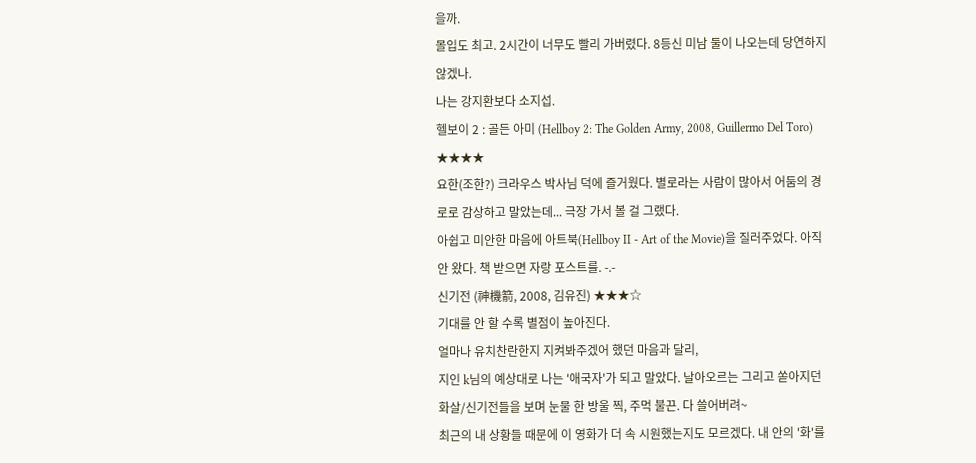을까.
몰입도 최고. 2시간이 너무도 빨리 가버렸다. 8등신 미남 둘이 나오는데 당연하지 않겠나.
나는 강지환보다 소지섭.
헬보이 2 : 골든 아미 (Hellboy 2: The Golden Army, 2008, Guillermo Del Toro) ★★★★
요한(조한?) 크라우스 박사님 덕에 즐거웠다. 별로라는 사람이 많아서 어둠의 경로로 감상하고 말았는데... 극장 가서 볼 걸 그랬다.
아쉽고 미안한 마음에 아트북(Hellboy II - Art of the Movie)을 질러주었다. 아직 안 왔다. 책 받으면 자랑 포스트를. -.-
신기전 (神機箭, 2008, 김유진) ★★★☆
기대를 안 할 수록 별점이 높아진다.
얼마나 유치찬란한지 지켜봐주겠어 했던 마음과 달리,
지인 k님의 예상대로 나는 '애국자'가 되고 말았다. 날아오르는 그리고 쏟아지던 화살/신기전들을 보며 눈물 한 방울 찍, 주먹 불끈. 다 쓸어버려~
최근의 내 상황들 때문에 이 영화가 더 속 시원했는지도 모르겠다. 내 안의 '화'를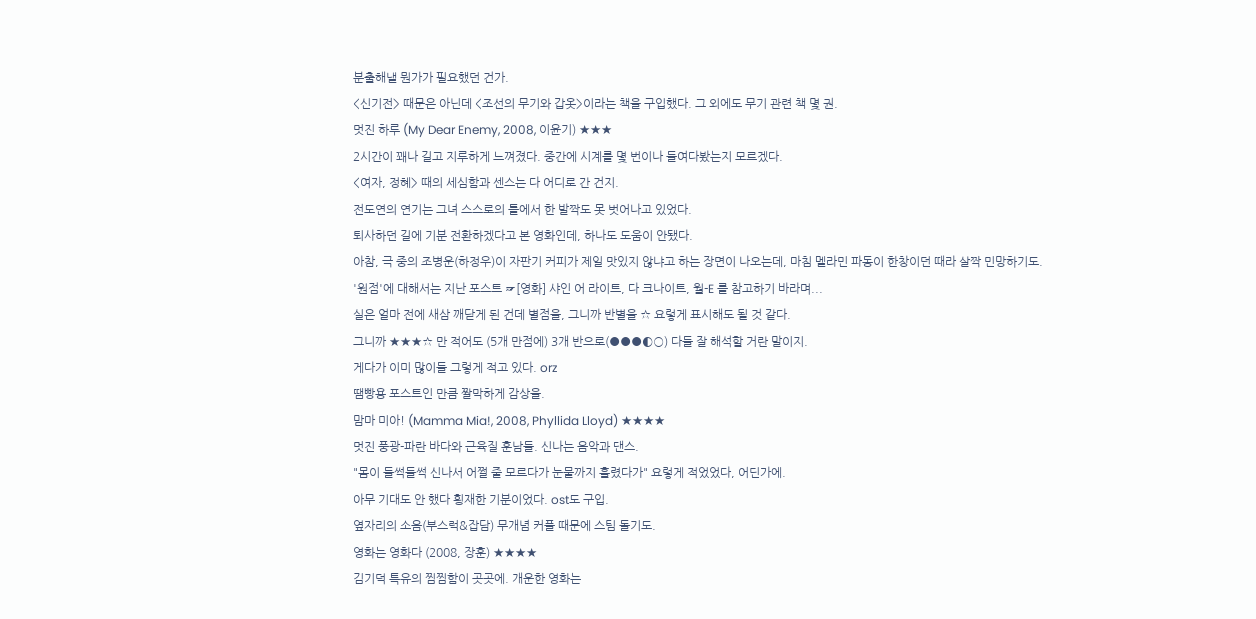분출해낼 뭔가가 필요했던 건가.
<신기전> 때문은 아닌데 <조선의 무기와 갑옷>이라는 책을 구입했다. 그 외에도 무기 관련 책 몇 권.
멋진 하루 (My Dear Enemy, 2008, 이윤기) ★★★
2시간이 꽤나 길고 지루하게 느껴졌다. 중간에 시계를 몇 번이나 들여다봤는지 모르겠다.
<여자, 정혜> 때의 세심함과 센스는 다 어디로 간 건지.
전도연의 연기는 그녀 스스로의 틀에서 한 발짝도 못 벗어나고 있었다.
퇴사하던 길에 기분 전환하겠다고 본 영화인데, 하나도 도움이 안됐다.
아참, 극 중의 조병운(하정우)이 자판기 커피가 제일 맛있지 않냐고 하는 장면이 나오는데, 마침 멜라민 파동이 한창이던 때라 살짝 민망하기도.
'원점'에 대해서는 지난 포스트 ☞[영화] 샤인 어 라이트, 다 크나이트, 월-E 를 참고하기 바라며...
실은 얼마 전에 새삼 깨닫게 된 건데 별점을, 그니까 반별을 ☆ 요렇게 표시해도 될 것 같다.
그니까 ★★★☆ 만 적어도 (5개 만점에) 3개 반으로(●●●◐○) 다들 잘 해석할 거란 말이지.
게다가 이미 많이들 그렇게 적고 있다. orz
땜빵용 포스트인 만큼 짤막하게 감상을.
맘마 미아! (Mamma Mia!, 2008, Phyllida Lloyd) ★★★★
멋진 풍광-파란 바다와 근육질 훈남들. 신나는 음악과 댄스.
"몸이 들썩들썩 신나서 어쩔 줄 모르다가 눈물까지 흘렸다가" 요렇게 적었었다, 어딘가에.
아무 기대도 안 했다 횡재한 기분이었다. ost도 구입.
옆자리의 소음(부스럭&잡담) 무개념 커플 때문에 스팀 돌기도.
영화는 영화다 (2008, 장훈) ★★★★
김기덕 특유의 찜찜함이 곳곳에. 개운한 영화는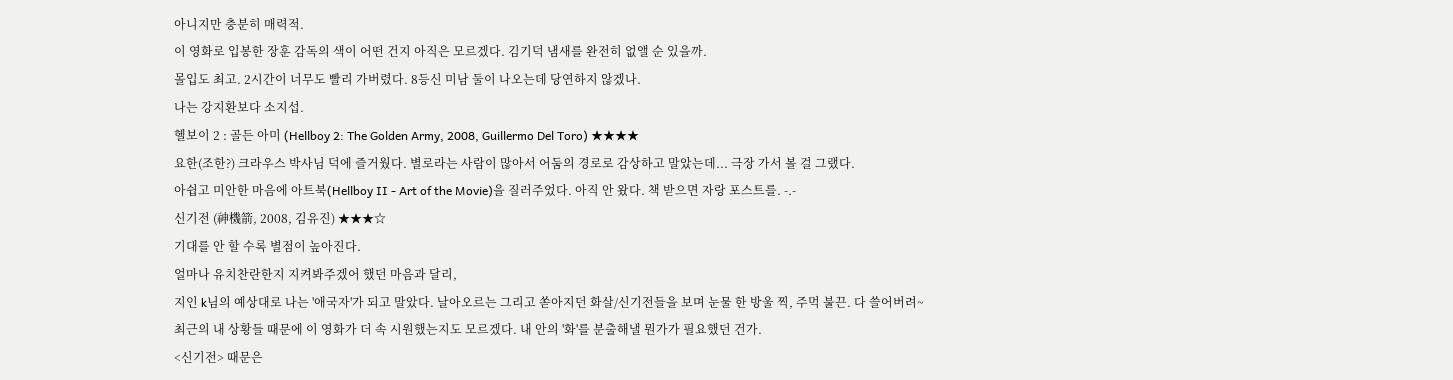아니지만 충분히 매력적.
이 영화로 입봉한 장훈 감독의 색이 어떤 건지 아직은 모르겠다. 김기덕 냄새를 완전히 없앨 순 있을까.
몰입도 최고. 2시간이 너무도 빨리 가버렸다. 8등신 미남 둘이 나오는데 당연하지 않겠나.
나는 강지환보다 소지섭.
헬보이 2 : 골든 아미 (Hellboy 2: The Golden Army, 2008, Guillermo Del Toro) ★★★★
요한(조한?) 크라우스 박사님 덕에 즐거웠다. 별로라는 사람이 많아서 어둠의 경로로 감상하고 말았는데... 극장 가서 볼 걸 그랬다.
아쉽고 미안한 마음에 아트북(Hellboy II - Art of the Movie)을 질러주었다. 아직 안 왔다. 책 받으면 자랑 포스트를. -.-
신기전 (神機箭, 2008, 김유진) ★★★☆
기대를 안 할 수록 별점이 높아진다.
얼마나 유치찬란한지 지켜봐주겠어 했던 마음과 달리,
지인 k님의 예상대로 나는 '애국자'가 되고 말았다. 날아오르는 그리고 쏟아지던 화살/신기전들을 보며 눈물 한 방울 찍, 주먹 불끈. 다 쓸어버려~
최근의 내 상황들 때문에 이 영화가 더 속 시원했는지도 모르겠다. 내 안의 '화'를 분출해낼 뭔가가 필요했던 건가.
<신기전> 때문은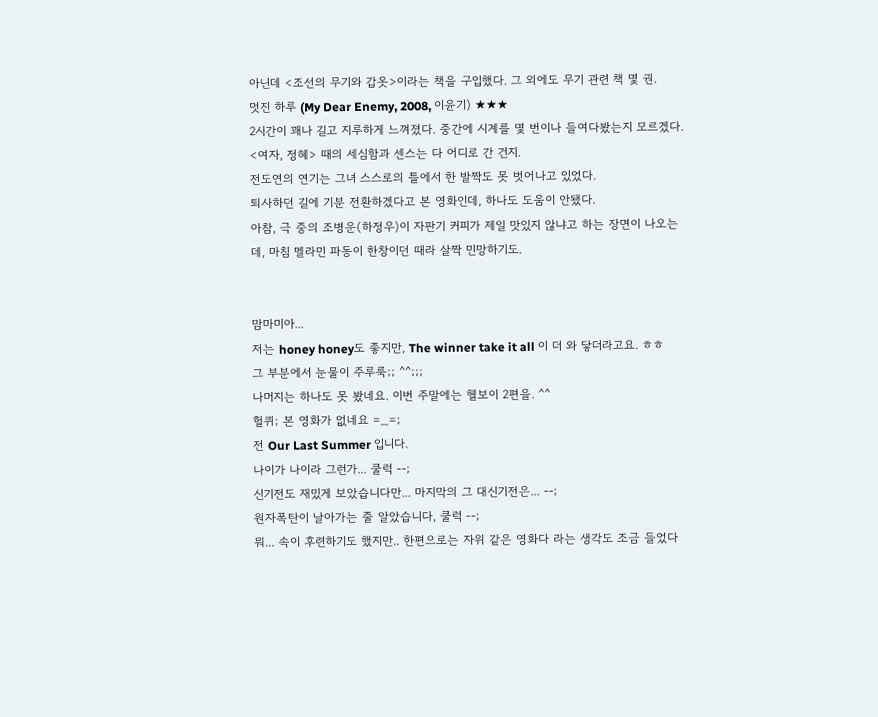아닌데 <조선의 무기와 갑옷>이라는 책을 구입했다. 그 외에도 무기 관련 책 몇 권.
멋진 하루 (My Dear Enemy, 2008, 이윤기) ★★★
2시간이 꽤나 길고 지루하게 느껴졌다. 중간에 시계를 몇 번이나 들여다봤는지 모르겠다.
<여자, 정혜> 때의 세심함과 센스는 다 어디로 간 건지.
전도연의 연기는 그녀 스스로의 틀에서 한 발짝도 못 벗어나고 있었다.
퇴사하던 길에 기분 전환하겠다고 본 영화인데, 하나도 도움이 안됐다.
아참, 극 중의 조병운(하정우)이 자판기 커피가 제일 맛있지 않냐고 하는 장면이 나오는데, 마침 멜라민 파동이 한창이던 때라 살짝 민망하기도.


맘마미아...
저는 honey honey도 좋지만, The winner take it all 이 더 와 닿더라고요. ㅎㅎ
그 부분에서 눈물이 주루룩;; ^^;;;
나머지는 하나도 못 봤네요. 이번 주말에는 헬보이 2편을. ^^
헐퀴; 본 영화가 없네요 =_=;
전 Our Last Summer 입니다.
나이가 나이라 그런가... 쿨럭 --;
신기전도 재밌게 보았습니다만... 마지막의 그 대신기전은... --;
원자폭탄이 날아가는 줄 알았습니다, 쿨럭 --;
뭐... 속이 후련하기도 했지만.. 한편으로는 자위 같은 영화다 라는 생각도 조금 들었다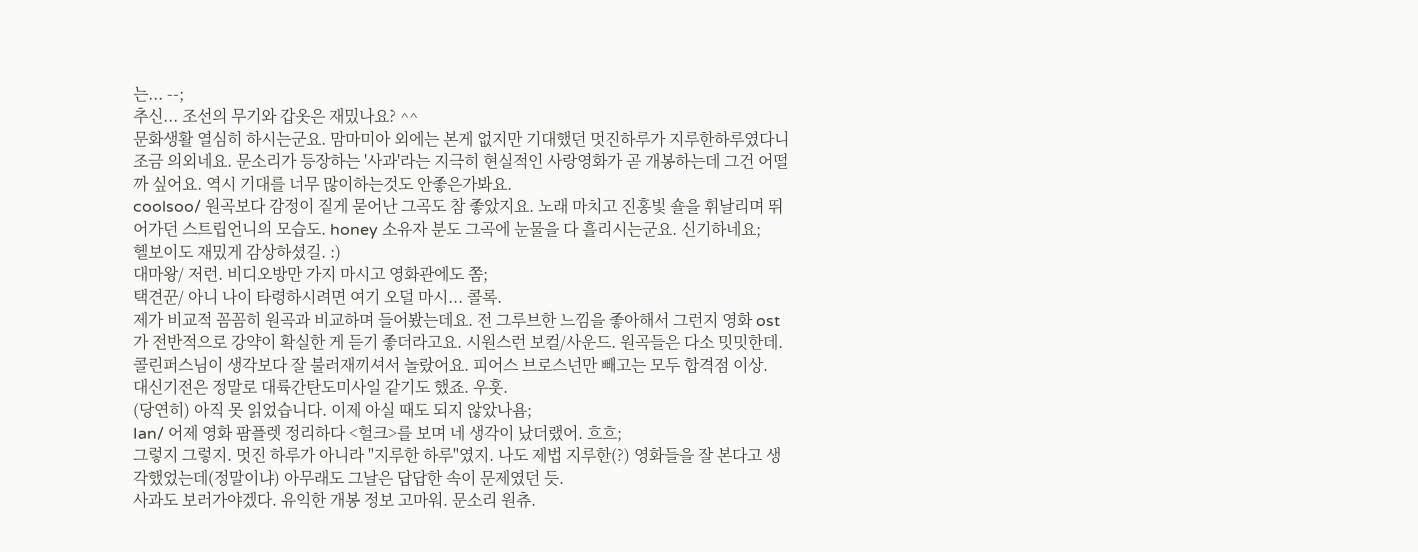는... --;
추신... 조선의 무기와 갑옷은 재밌나요? ^^
문화생활 열심히 하시는군요. 맘마미아 외에는 본게 없지만 기대했던 멋진하루가 지루한하루였다니 조금 의외네요. 문소리가 등장하는 '사과'라는 지극히 현실적인 사랑영화가 곧 개봉하는데 그건 어떨까 싶어요. 역시 기대를 너무 많이하는것도 안좋은가봐요.
coolsoo/ 원곡보다 감정이 짙게 묻어난 그곡도 참 좋았지요. 노래 마치고 진홍빛 숄을 휘날리며 뛰어가던 스트립언니의 모습도. honey 소유자 분도 그곡에 눈물을 다 흘리시는군요. 신기하네요;
헬보이도 재밌게 감상하셨길. :)
대마왕/ 저런. 비디오방만 가지 마시고 영화관에도 쫌;
택견꾼/ 아니 나이 타령하시려면 여기 오덜 마시... 콜록.
제가 비교적 꼼꼼히 원곡과 비교하며 들어봤는데요. 전 그루브한 느낌을 좋아해서 그런지 영화 ost가 전반적으로 강약이 확실한 게 듣기 좋더라고요. 시원스런 보컬/사운드. 원곡들은 다소 밋밋한데. 콜린퍼스님이 생각보다 잘 불러재끼셔서 놀랐어요. 피어스 브로스넌만 빼고는 모두 합격점 이상.
대신기전은 정말로 대륙간탄도미사일 같기도 했죠. 우훗.
(당연히) 아직 못 읽었습니다. 이제 아실 때도 되지 않았나욤;
Ian/ 어제 영화 팜플렛 정리하다 <헐크>를 보며 네 생각이 났더랬어. 흐흐;
그렇지 그렇지. 멋진 하루가 아니라 "지루한 하루"였지. 나도 제법 지루한(?) 영화들을 잘 본다고 생각했었는데(정말이냐) 아무래도 그날은 답답한 속이 문제였던 듯.
사과도 보러가야겠다. 유익한 개봉 정보 고마워. 문소리 원츄.